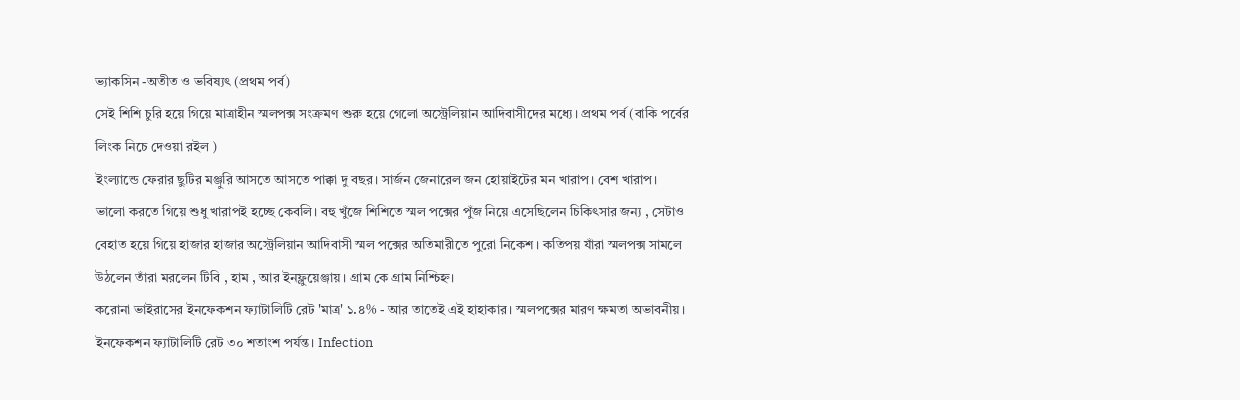ভ্যাকসিন -অতীত ও ভবিষ্যৎ (প্রথম পর্ব)
সেই শিশি চুরি হয়ে গিয়ে মাত্রাহীন স্মলপক্স সংক্রমণ শুরু হয়ে গেলো অস্ট্রেলিয়ান আদিবাসীদের মধ্যে। প্রথম পর্ব (বাকি পর্বের লিংক নিচে দেওয়া রইল )
ইংল্যান্ডে ফেরার ছুটির মঞ্জুরি আসতে আসতে পাক্কা দু বছর। সার্জন জেনারেল জন হোয়াইটের মন খারাপ। বেশ খারাপ।
ভালো করতে গিয়ে শুধু খারাপই হচ্ছে কেবলি। বহু খুঁজে শিশিতে স্মল পক্সের পুঁজ নিয়ে এসেছিলেন চিকিৎসার জন্য , সেটাও বেহাত হয়ে গিয়ে হাজার হাজার অস্ট্রেলিয়ান আদিবাসী স্মল পক্সের অতিমারীতে পুরো নিকেশ। কতিপয় যাঁরা স্মলপক্স সামলে উঠলেন তাঁরা মরলেন টিবি , হাম , আর ইনফ্লুয়েঞ্জায় । গ্রাম কে গ্রাম নিশ্চিহ্ন।
করোনা ভাইরাসের ইনফেকশন ফ্যাটালিটি রেট 'মাত্র' ১.৪% - আর তাতেই এই হাহাকার। স্মলপক্সের মারণ ক্ষমতা অভাবনীয়। ইনফেকশন ফ্যাটালিটি রেট ৩০ শতাংশ পর্যন্ত। Infection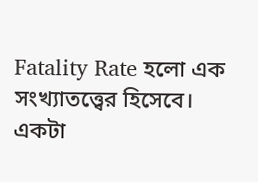Fatality Rate হলো এক সংখ্যাতত্ত্বের হিসেবে। একটা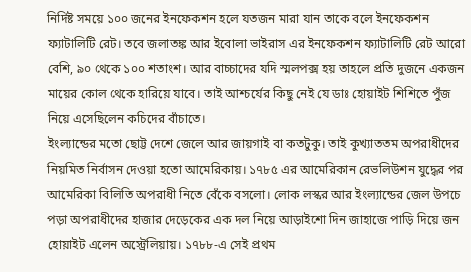নির্দিষ্ট সময়ে ১০০ জনের ইনফেকশন হলে যতজন মারা যান তাকে বলে ইনফেকশন ফ্যাটালিটি রেট। তবে জলাতঙ্ক আর ইবোলা ভাইরাস এর ইনফেকশন ফ্যাটালিটি রেট আরো বেশি, ৯০ থেকে ১০০ শতাংশ। আর বাচ্চাদের যদি স্মলপক্স হয় তাহলে প্রতি দুজনে একজন মায়ের কোল থেকে হারিয়ে যাবে। তাই আশ্চর্যের কিছু নেই যে ডাঃ হোয়াইট শিশিতে পুঁজ নিয়ে এসেছিলেন কচিদের বাঁচাতে।
ইংল্যান্ডের মতো ছোট্ট দেশে জেলে আর জায়গাই বা কতটুকু। তাই কুখ্যাততম অপরাধীদের নিয়মিত নির্বাসন দেওয়া হতো আমেরিকায়। ১৭৮৫ এর আমেরিকান রেভলিউশন যুদ্ধের পর আমেরিকা বিলিতি অপরাধী নিতে বেঁকে বসলো। লোক লস্কর আর ইংল্যান্ডের জেল উপচে পড়া অপরাধীদের হাজার দেড়েকের এক দল নিয়ে আড়াইশো দিন জাহাজে পাড়ি দিয়ে জন হোয়াইট এলেন অস্ট্রেলিয়ায়। ১৭৮৮-এ সেই প্রথম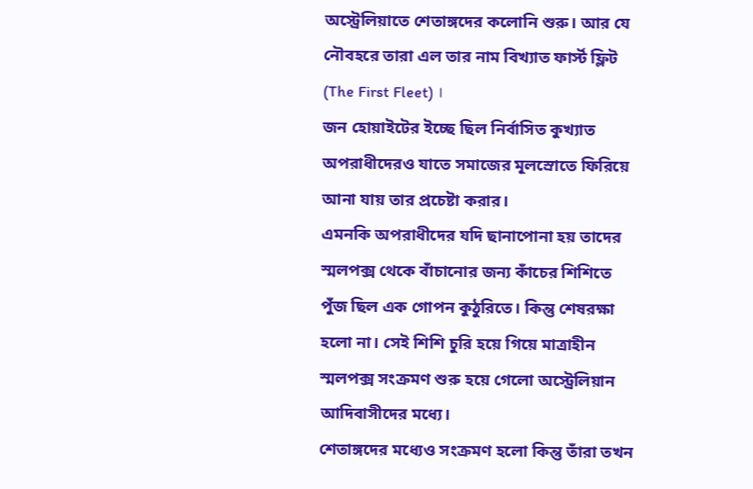অস্ট্রেলিয়াতে শেতাঙ্গদের কলোনি শুরু। আর যে নৌবহরে তারা এল তার নাম বিখ্যাত ফার্স্ট ফ্লিট (The First Fleet) ।
জন হোয়াইটের ইচ্ছে ছিল নির্বাসিত কুখ্যাত অপরাধীদেরও যাতে সমাজের মূলস্রোতে ফিরিয়ে আনা যায় তার প্রচেষ্টা করার।
এমনকি অপরাধীদের যদি ছানাপোনা হয় তাদের স্মলপক্স থেকে বাঁচানোর জন্য কাঁচের শিশিতে পুঁজ ছিল এক গোপন কুঠুরিতে। কিন্তু শেষরক্ষা হলো না। সেই শিশি চুরি হয়ে গিয়ে মাত্রাহীন স্মলপক্স সংক্রমণ শুরু হয়ে গেলো অস্ট্রেলিয়ান আদিবাসীদের মধ্যে।
শেতাঙ্গদের মধ্যেও সংক্রমণ হলো কিন্তু তাঁরা তখন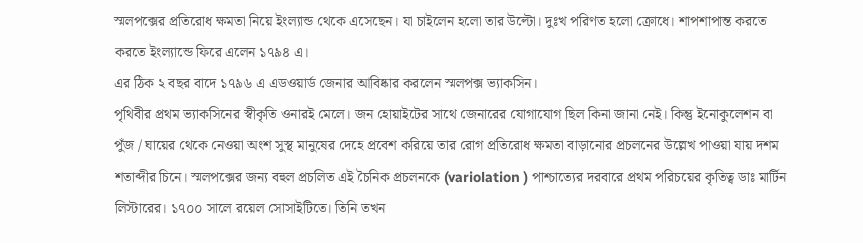স্মলপক্সের প্রতিরোধ ক্ষমতা নিয়ে ইংল্যান্ড থেকে এসেছেন। যা চাইলেন হলো তার উল্টো। দুঃখ পরিণত হলো ক্রোধে। শাপশাপান্ত করতে করতে ইংল্যান্ডে ফিরে এলেন ১৭৯৪ এ।
এর ঠিক ২ বছর বাদে ১৭৯৬ এ এডওয়ার্ড জেনার আবিষ্কার করলেন স্মলপক্স ভ্যাকসিন।
পৃথিবীর প্রথম ভ্যাকসিনের স্বীকৃতি ওনারই মেলে। জন হোয়াইটের সাথে জেনারের যোগাযোগ ছিল কিনা জানা নেই। কিন্তু ইনোকুলেশন বা পুঁজ / ঘায়ের থেকে নেওয়া অংশ সুস্থ মানুষের দেহে প্রবেশ করিয়ে তার রোগ প্রতিরোধ ক্ষমতা বাড়ানোর প্রচলনের উল্লেখ পাওয়া যায় দশম শতাব্দীর চিনে। স্মলপক্সের জন্য বহুল প্রচলিত এই চৈনিক প্রচলনকে (variolation ) পাশ্চাত্যের দরবারে প্রথম পরিচয়ের কৃতিত্ব ডাঃ মার্টিন লিস্টারের। ১৭০০ সালে রয়েল সোসাইটিতে। তিনি তখন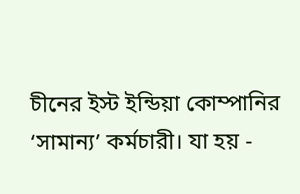চীনের ইস্ট ইন্ডিয়া কোম্পানির ‘সামান্য’ কর্মচারী। যা হয় -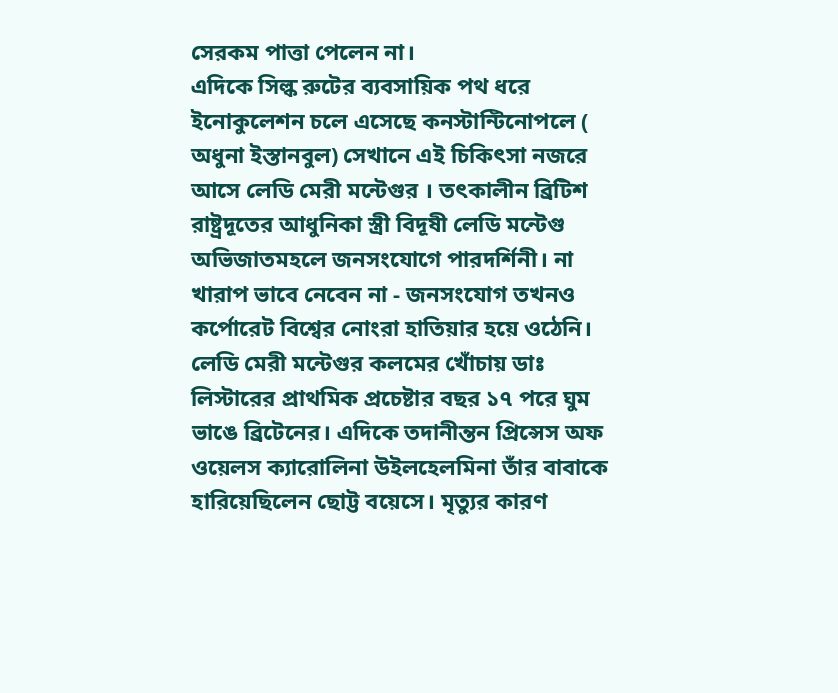সেরকম পাত্তা পেলেন না।
এদিকে সিল্ক রুটের ব্যবসায়িক পথ ধরে ইনোকুলেশন চলে এসেছে কনস্টান্টিনোপলে ( অধুনা ইস্তানবুল) সেখানে এই চিকিৎসা নজরে আসে লেডি মেরী মন্টেগুর । তৎকালীন ব্রিটিশ রাষ্ট্রদূতের আধুনিকা স্ত্রী বিদূষী লেডি মন্টেগু অভিজাতমহলে জনসংযোগে পারদর্শিনী। না খারাপ ভাবে নেবেন না - জনসংযোগ তখনও কর্পোরেট বিশ্বের নোংরা হাতিয়ার হয়ে ওঠেনি।
লেডি মেরী মন্টেগুর কলমের খোঁচায় ডাঃ লিস্টারের প্রাথমিক প্রচেষ্টার বছর ১৭ পরে ঘুম ভাঙে ব্রিটেনের। এদিকে তদানীন্তন প্রিন্সেস অফ ওয়েলস ক্যারোলিনা উইলহেলমিনা তাঁর বাবাকে হারিয়েছিলেন ছোট্ট বয়েসে। মৃত্যুর কারণ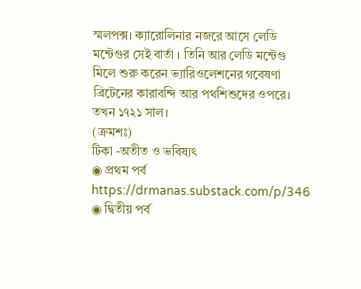স্মলপক্স। ক্যারোলিনার নজরে আসে লেডি মন্টেগুর সেই বার্তা । তিনি আর লেডি মন্টেগু মিলে শুরু করেন ভ্যারিওলেশনের গবেষণা ব্রিটেনের কারাবন্দি আর পথশিশুদের ওপরে। তখন ১৭২১ সাল।
(ক্রমশঃ)
টিকা -অতীত ও ভবিষ্যৎ
◉ প্রথম পর্ব https://drmanas.substack.com/p/346
◉ দ্বিতীয় পর্ব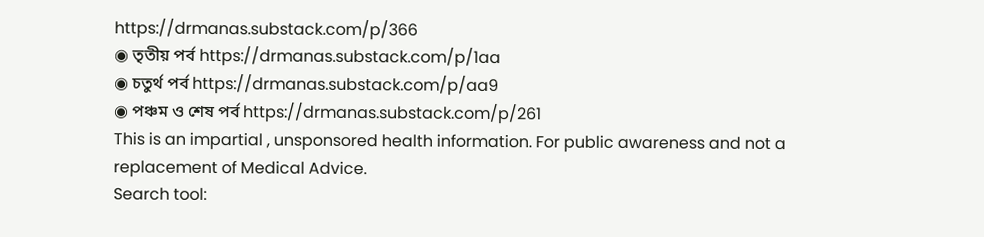https://drmanas.substack.com/p/366
◉ তৃতীয় পর্ব https://drmanas.substack.com/p/1aa
◉ চতুর্থ পর্ব https://drmanas.substack.com/p/aa9
◉ পঞ্চম ও শেষ পর্ব https://drmanas.substack.com/p/261
This is an impartial , unsponsored health information. For public awareness and not a replacement of Medical Advice.
Search tool: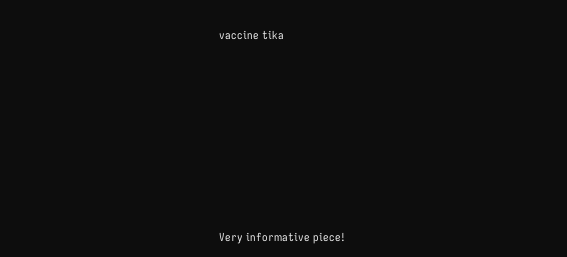vaccine tika










Very informative piece!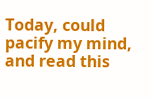Today, could pacify my mind, and read this